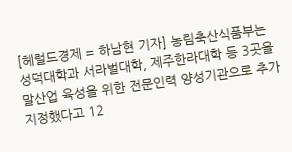[헤럴드경제 = 하남현 기자] 농림축산식품부는 성덕대학과 서라벌대학, 제주한라대학 등 3곳을 말산업 육성을 위한 전문인력 양성기관으로 추가 지정했다고 12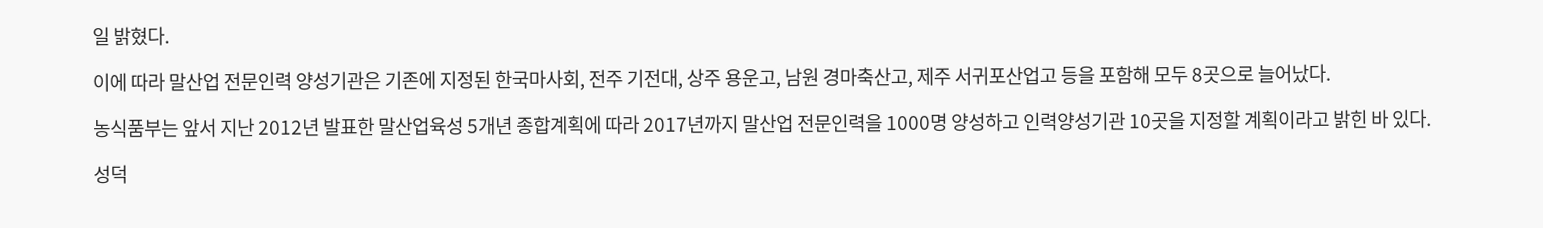일 밝혔다.

이에 따라 말산업 전문인력 양성기관은 기존에 지정된 한국마사회, 전주 기전대, 상주 용운고, 남원 경마축산고, 제주 서귀포산업고 등을 포함해 모두 8곳으로 늘어났다.

농식품부는 앞서 지난 2012년 발표한 말산업육성 5개년 종합계획에 따라 2017년까지 말산업 전문인력을 1000명 양성하고 인력양성기관 10곳을 지정할 계획이라고 밝힌 바 있다.

성덕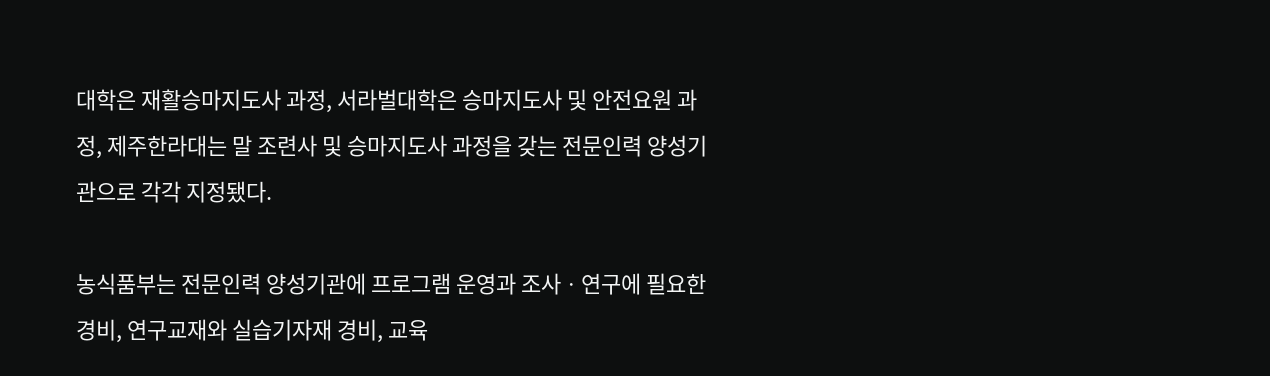대학은 재활승마지도사 과정, 서라벌대학은 승마지도사 및 안전요원 과정, 제주한라대는 말 조련사 및 승마지도사 과정을 갖는 전문인력 양성기관으로 각각 지정됐다.

농식품부는 전문인력 양성기관에 프로그램 운영과 조사ㆍ연구에 필요한 경비, 연구교재와 실습기자재 경비, 교육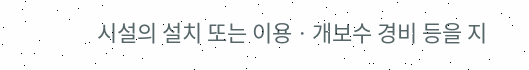시설의 설치 또는 이용ㆍ개보수 경비 등을 지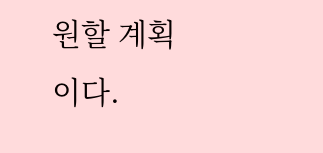원할 계획이다.